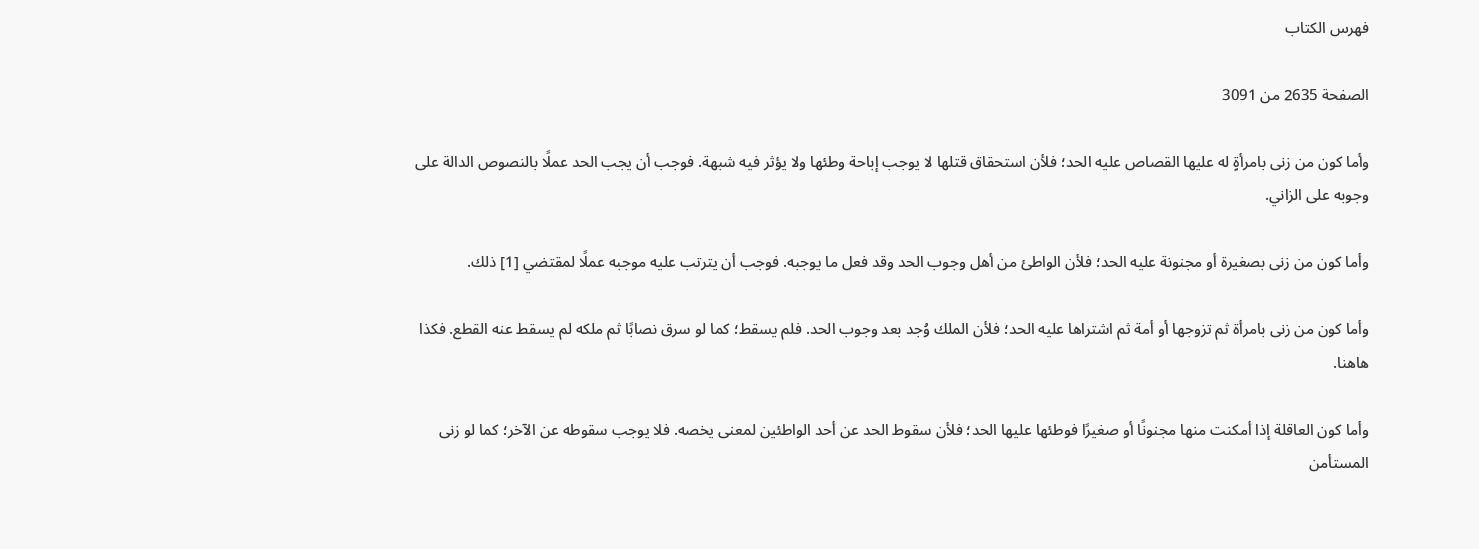فهرس الكتاب

الصفحة 2635 من 3091

وأما كون من زنى بامرأةٍ له عليها القصاص عليه الحد؛ فلأن استحقاق قتلها لا يوجب إباحة وطئها ولا يؤثر فيه شبهة. فوجب أن يجب الحد عملًا بالنصوص الدالة على وجوبه على الزاني.

وأما كون من زنى بصغيرة أو مجنونة عليه الحد؛ فلأن الواطئ من أهل وجوب الحد وقد فعل ما يوجبه. فوجب أن يترتب عليه موجبه عملًا لمقتضي [1] ذلك.

وأما كون من زنى بامرأة ثم تزوجها أو أمة ثم اشتراها عليه الحد؛ فلأن الملك وُجد بعد وجوب الحد. فلم يسقط؛ كما لو سرق نصابًا ثم ملكه لم يسقط عنه القطع. فكذا هاهنا.

وأما كون العاقلة إذا أمكنت منها مجنونًا أو صغيرًا فوطئها عليها الحد؛ فلأن سقوط الحد عن أحد الواطئين لمعنى يخصه. فلا يوجب سقوطه عن الآخر؛ كما لو زنى المستأمن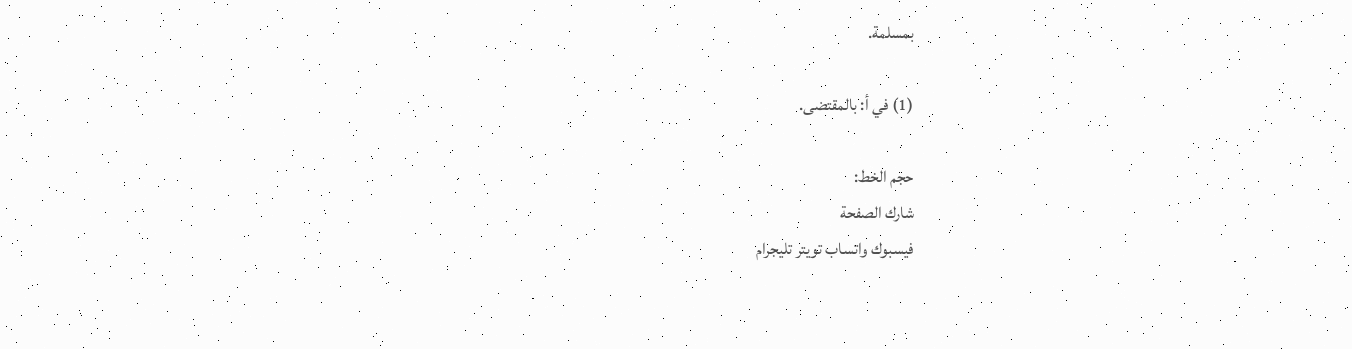بمسلمة.

(1) في أ: بالمقتضى.

حجم الخط:
شارك الصفحة
فيسبوك واتساب تويتر تليجرام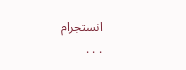انستجرام
. . .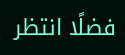فضلًا انتظر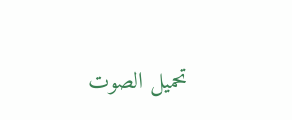تحميل الصوت